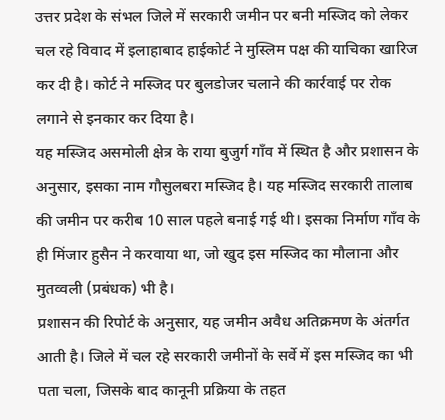उत्तर प्रदेश के संभल जिले में सरकारी जमीन पर बनी मस्जिद को लेकर चल रहे विवाद में इलाहाबाद हाईकोर्ट ने मुस्लिम पक्ष की याचिका खारिज कर दी है। कोर्ट ने मस्जिद पर बुलडोजर चलाने की कार्रवाई पर रोक लगाने से इनकार कर दिया है।
यह मस्जिद असमोली क्षेत्र के राया बुजुर्ग गाँव में स्थित है और प्रशासन के अनुसार, इसका नाम गौसुलबरा मस्जिद है। यह मस्जिद सरकारी तालाब की जमीन पर करीब 10 साल पहले बनाई गई थी। इसका निर्माण गाँव के ही मिंजार हुसैन ने करवाया था, जो खुद इस मस्जिद का मौलाना और मुतव्वली (प्रबंधक) भी है।
प्रशासन की रिपोर्ट के अनुसार, यह जमीन अवैध अतिक्रमण के अंतर्गत आती है। जिले में चल रहे सरकारी जमीनों के सर्वे में इस मस्जिद का भी पता चला, जिसके बाद कानूनी प्रक्रिया के तहत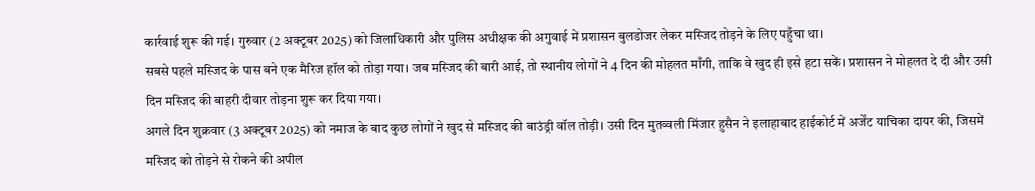कार्रवाई शुरू की गई। गुरुवार (2 अक्टूबर 2025) को जिलाधिकारी और पुलिस अधीक्षक की अगुवाई में प्रशासन बुलडोजर लेकर मस्जिद तोड़ने के लिए पहुँचा था।
सबसे पहले मस्जिद के पास बने एक मैरिज हॉल को तोड़ा गया। जब मस्जिद की बारी आई, तो स्थानीय लोगों ने 4 दिन की मोहलत माँगी, ताकि वे खुद ही इसे हटा सकें। प्रशासन ने मोहलत दे दी और उसी दिन मस्जिद की बाहरी दीवार तोड़ना शुरू कर दिया गया।
अगले दिन शुक्रवार (3 अक्टूबर 2025) को नमाज के बाद कुछ लोगों ने खुद से मस्जिद की बाउंड्री वॉल तोड़ी। उसी दिन मुतव्वली मिंजार हुसैन ने इलाहाबाद हाईकोर्ट में अर्जेंट याचिका दायर की, जिसमें मस्जिद को तोड़ने से रोकने की अपील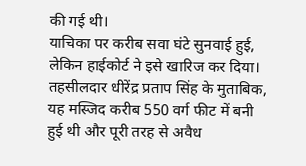की गई थी।
याचिका पर करीब सवा घंटे सुनवाई हुई, लेकिन हाईकोर्ट ने इसे खारिज कर दिया। तहसीलदार धीरेंद्र प्रताप सिंह के मुताबिक, यह मस्जिद करीब 550 वर्ग फीट में बनी हुई थी और पूरी तरह से अवैध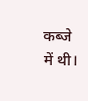कब्जे में थी।